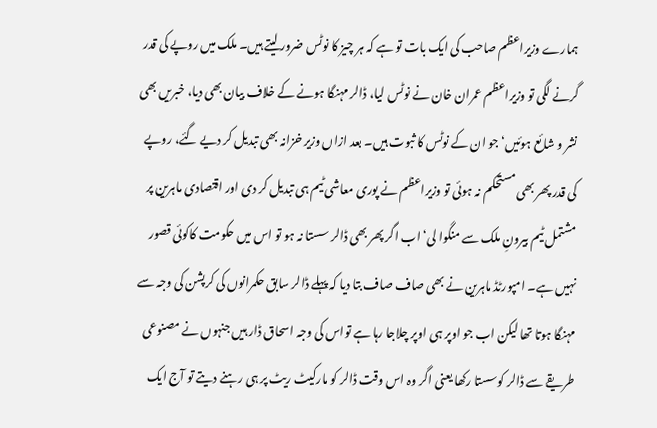ہمارے وزیراعظم صاحب کی ایک بات تو ہے کہ ہر چیز کا نوٹس ضرور لیتے ہیں۔ ملک میں روپے کی قدر گرنے لگی تو وزیراعظم عمران خان نے نوٹس لیا، ڈالر مہنگا ہونے کے خلاف بیان بھی دیا، خبریں بھی نشر و شائع ہوئیں‘ جو ان کے نوٹس کا ثبوت ہیں۔ بعد ازاں وزیر خزانہ بھی تبدیل کر دیے گئے، روپے کی قدر پھر بھی مستحکم نہ ہوئی تو وزیراعظم نے پوری معاشی ٹیم ہی تبدیل کر دی اور اقتصادی ماہرین پر مشتمل ٹیم بیرونِ ملک سے منگوا لی‘ اب اگر پھر بھی ڈالر سستا نہ ہو تو اس میں حکومت کاکوئی قصور نہیں ہے۔ امپورٹڈ ماہرین نے بھی صاف صاف بتا دیا کہ پہلے ڈالر سابق حکمرانوں کی کرپشن کی وجہ سے مہنگا ہوتا تھا لیکن اب جو اوپر ہی اوپر چلاجا رہا ہے تواس کی وجہ اسحاق ڈار ہیں جنہوں نے مصنوعی طریقے سے ڈالر کوسستا رکھا یعنی اگر وہ اس وقت ڈالر کو مارکیٹ ریٹ پر ہی رہنے دیتے تو آج ایک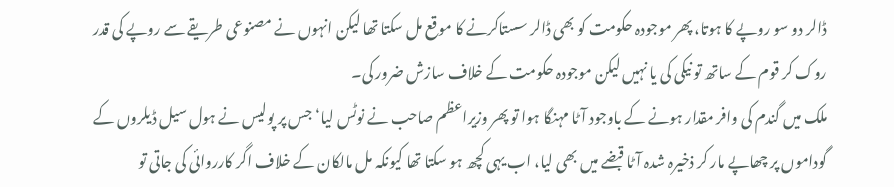ڈالر دو سو روپے کا ہوتا، پھر موجودہ حکومت کو بھی ڈالر سستاکرنے کا موقع مل سکتا تھا لیکن انہوں نے مصنوعی طریقے سے روپے کی قدر روک کر قوم کے ساتھ تو نیکی کی یا نہیں لیکن موجودہ حکومت کے خلاف سازش ضرور کی۔
ملک میں گندم کی وافر مقدار ہونے کے باوجود آٹا مہنگا ہوا تو پھر وزیراعظم صاحب نے نوٹس لیا‘ جس پر پولیس نے ہول سیل ڈیلروں کے گوداموں پر چھاپے مار کر ذخیرہ شدہ آٹا قبضے میں بھی لیا، اب یہی کچھ ہو سکتا تھا کیونکہ مل مالکان کے خلاف اگر کارروائی کی جاتی تو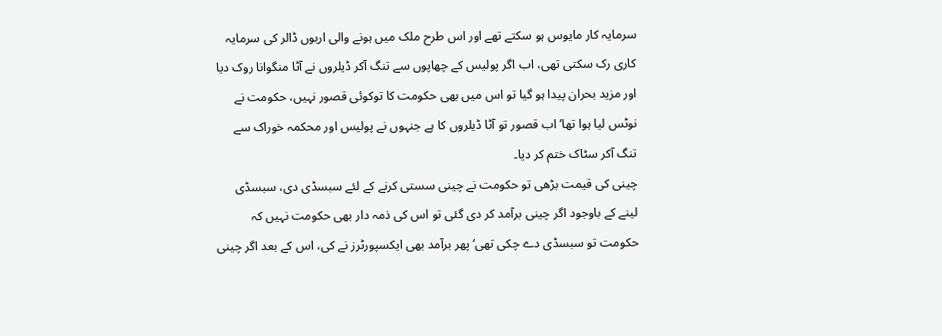سرمایہ کار مایوس ہو سکتے تھے اور اس طرح ملک میں ہونے والی اربوں ڈالر کی سرمایہ کاری رک سکتی تھی، اب اگر پولیس کے چھاپوں سے تنگ آکر ڈیلروں نے آٹا منگوانا روک دیا اور مزید بحران پیدا ہو گیا تو اس میں بھی حکومت کا توکوئی قصور نہیں، حکومت نے نوٹس لیا ہوا تھا‘ اب قصور تو آٹا ڈیلروں کا ہے جنہوں نے پولیس اور محکمہ خوراک سے تنگ آکر سٹاک ختم کر دیا۔
چینی کی قیمت بڑھی تو حکومت نے چینی سستی کرنے کے لئے سبسڈی دی، سبسڈی لینے کے باوجود اگر چینی برآمد کر دی گئی تو اس کی ذمہ دار بھی حکومت نہیں کہ حکومت تو سبسڈی دے چکی تھی‘ پھر برآمد بھی ایکسپورٹرز نے کی، اس کے بعد اگر چینی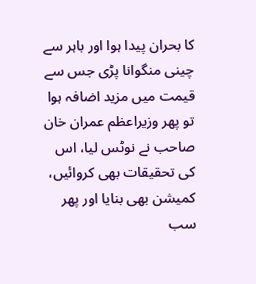کا بحران پیدا ہوا اور باہر سے چینی منگوانا پڑی جس سے قیمت میں مزید اضافہ ہوا تو پھر وزیراعظم عمران خان صاحب نے نوٹس لیا، اس کی تحقیقات بھی کروائیں، کمیشن بھی بنایا اور پھر سب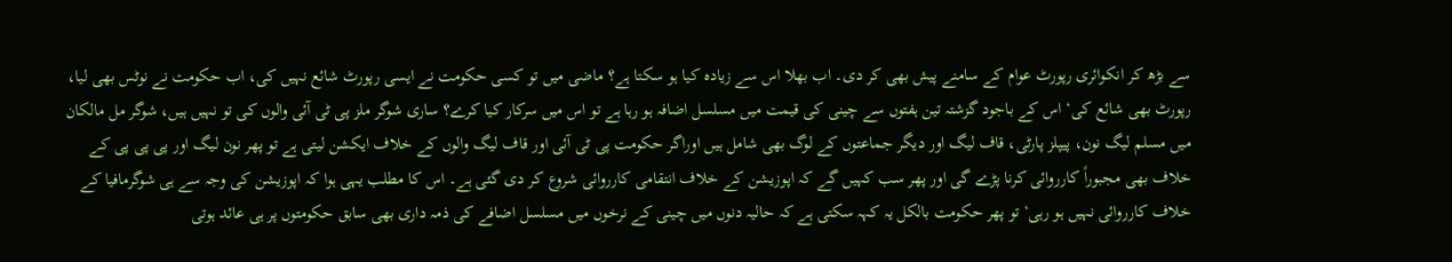سے بڑھ کر انکوائری رپورٹ عوام کے سامنے پیش بھی کر دی۔ اب بھلا اس سے زیادہ کیا ہو سکتا ہے؟ ماضی میں تو کسی حکومت نے ایسی رپورٹ شائع نہیں کی، اب حکومت نے نوٹس بھی لیا، رپورٹ بھی شائع کی‘ اس کے باجود گزشتہ تین ہفتوں سے چینی کی قیمت میں مسلسل اضافہ ہو رہا ہے تو اس میں سرکار کیا کرے؟ ساری شوگر ملز پی ٹی آئی والوں کی تو نہیں ہیں، شوگر مل مالکان میں مسلم لیگ نون، پیپلز پارٹی، قاف لیگ اور دیگر جماعتوں کے لوگ بھی شامل ہیں اوراگر حکومت پی ٹی آئی اور قاف لیگ والوں کے خلاف ایکشن لیتی ہے تو پھر نون لیگ اور پی پی پی کے خلاف بھی مجبوراً کارروائی کرنا پڑے گی اور پھر سب کہیں گے کہ اپوزیشن کے خلاف انتقامی کارروائی شروع کر دی گئی ہے۔ اس کا مطلب یہی ہوا کہ اپوزیشن کی وجہ سے ہی شوگرمافیا کے خلاف کارروائی نہیں ہو رہی‘ تو پھر حکومت بالکل یہ کہہ سکتی ہے کہ حالیہ دنوں میں چینی کے نرخوں میں مسلسل اضافے کی ذمہ داری بھی سابق حکومتوں پر ہی عائد ہوتی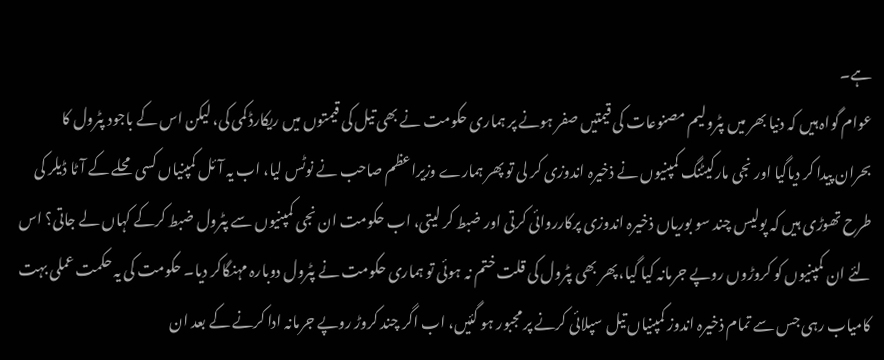ہے۔
عوام گواہ ہیں کہ دنیا بھر میں پٹرولیم مصنوعات کی قیمتیں صفر ہونے پر ہماری حکومت نے بھی تیل کی قیمتوں میں ریکارڈ کمی کی، لیکن اس کے باجود پٹرول کا بحران پیدا کر دیاگیا اور نجی مارکیٹنگ کمپنیوں نے ذخیرہ اندوزی کر لی تو پھر ہمارے وزیراعظم صاحب نے نوٹس لیا، اب یہ آئل کمپنیاں کسی محلے کے آٹا ڈیلر کی طرح تھوڑی ہیں کہ پولیس چند سو بوریاں ذخیرہ اندوزی پرکارروائی کرتی اور ضبط کر لیتی، اب حکومت ان نجی کمپنیوں سے پٹرول ضبط کرکے کہاں لے جاتی؟ اس لئے ان کمپنیوں کو کروڑوں روپے جرمانہ کیا گیا، پھر بھی پٹرول کی قلت ختم نہ ہوئی تو ہماری حکومت نے پٹرول دوبارہ مہنگاکر دیا۔ حکومت کی یہ حکمت عملی بہت کامیاب رہی جس سے تمام ذخیرہ اندوز کمپنیاں تیل سپلائی کرنے پر مجبور ہو گئیں، اب اگر چند کروڑ روپے جرمانہ ادا کرنے کے بعد ان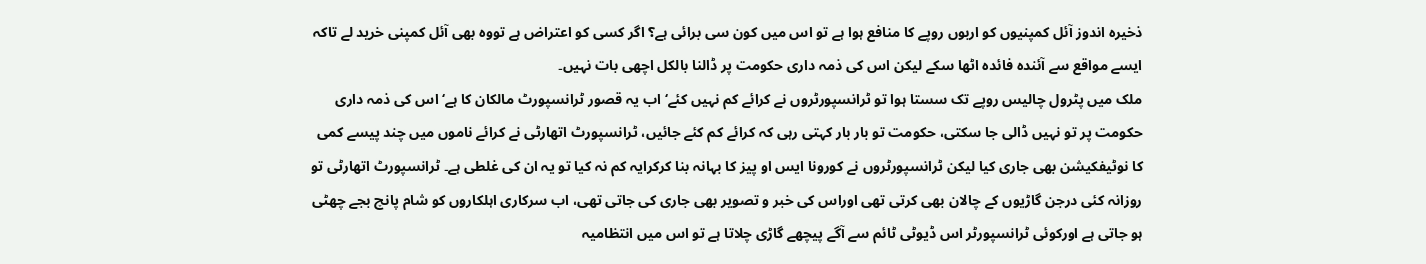ذخیرہ اندوز آئل کمپنیوں کو اربوں روپے کا منافع ہوا ہے تو اس میں کون سی برائی ہے؟ اگر کسی کو اعتراض ہے تووہ بھی آئل کمپنی خرید لے تاکہ ایسے مواقع سے آئندہ فائدہ اٹھا سکے لیکن اس کی ذمہ داری حکومت پر ڈالنا بالکل اچھی بات نہیں۔
ملک میں پٹرول چالیس روپے تک سستا ہوا تو ٹرانسپورٹروں نے کرائے کم نہیں کئے‘ اب یہ قصور ٹرانسپورٹ مالکان کا ہے‘ اس کی ذمہ داری حکومت پر تو نہیں ڈالی جا سکتی، حکومت تو بار بار کہتی رہی کہ کرائے کم کئے جائیں، ٹرانسپورٹ اتھارٹی نے کرائے ناموں میں چند پیسے کمی کا نوٹیفکیشن بھی جاری کیا لیکن ٹرانسپورٹروں نے کورونا ایس او پیز کا بہانہ بنا کرکرایہ کم نہ کیا تو یہ ان کی غلطی ہے۔ ٹرانسپورٹ اتھارٹی تو روزانہ کئی درجن گاڑیوں کے چالان بھی کرتی تھی اوراس کی خبر و تصویر بھی جاری کی جاتی تھی، اب سرکاری اہلکاروں کو شام پانچ بجے چھٹی ہو جاتی ہے اورکوئی ٹرانسپورٹر اس ڈیوٹی ٹائم سے آگے پیچھے گاڑی چلاتا ہے تو اس میں انتظامیہ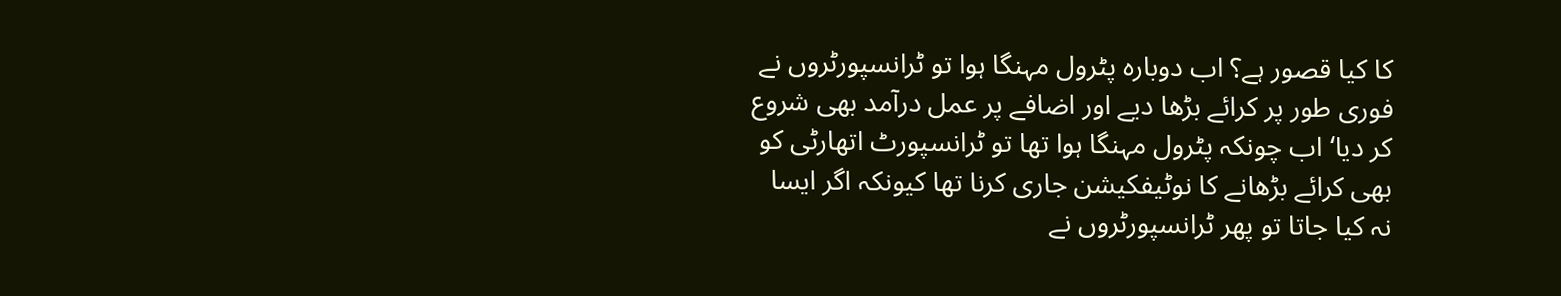کا کیا قصور ہے؟ اب دوبارہ پٹرول مہنگا ہوا تو ٹرانسپورٹروں نے فوری طور پر کرائے بڑھا دیے اور اضافے پر عمل درآمد بھی شروع کر دیا‘ اب چونکہ پٹرول مہنگا ہوا تھا تو ٹرانسپورٹ اتھارٹی کو بھی کرائے بڑھانے کا نوٹیفکیشن جاری کرنا تھا کیونکہ اگر ایسا نہ کیا جاتا تو پھر ٹرانسپورٹروں نے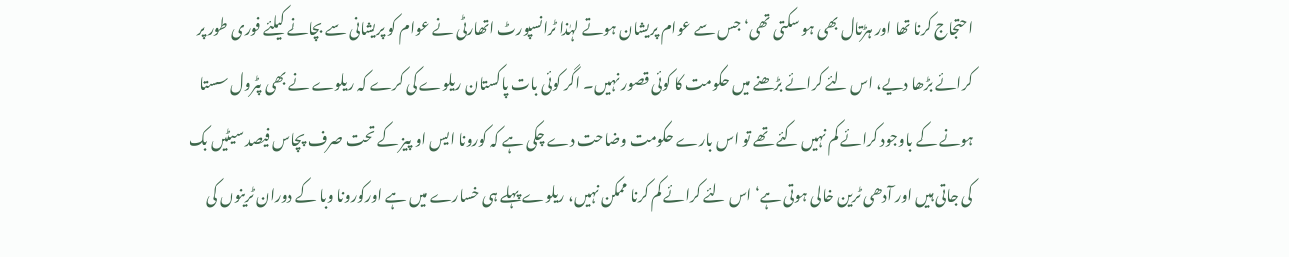احتجاج کرنا تھا اور ہڑتال بھی ہو سکتی تھی‘ جس سے عوام پریشان ہوتے لہٰذا ٹرانسپورٹ اتھارٹی نے عوام کو پریشانی سے بچانے کیلئے فوری طور پر کرائے بڑھا دیے، اس لئے کرائے بڑھنے میں حکومت کا کوئی قصور نہیں۔ اگر کوئی بات پاکستان ریلوے کی کرے کہ ریلوے نے بھی پٹرول سستا ہونے کے باوجود کرائے کم نہیں کئے تھے تو اس بارے حکومت وضاحت دے چکی ہے کہ کورونا ایس او پیز کے تحت صرف پچاس فیصد سیٹیں بک کی جاتی ہیں اور آدھی ٹرین خالی ہوتی ہے‘ اس لئے کرائے کم کرنا ممکن نہیں، ریلوے پہلے ہی خسارے میں ہے اورکورونا وبا کے دوران ٹرینوں کی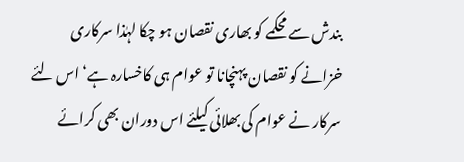بندش سے محکمے کو بھاری نقصان ہو چکا لہٰذا سرکاری خزانے کو نقصان پہنچانا تو عوام ہی کاخسارہ ہے‘ اس لئے سرکار نے عوام کی بھلائی کیلئے اس دوران بھی کرائے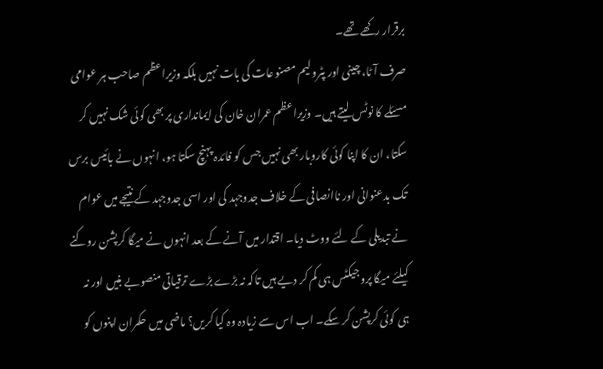برقرار رکھے تھے۔
صرف آٹا، چینی اور پٹرولیم مصنوعات کی بات نہیں بلکہ وزیراعظم صاحب ہر عوامی مسئلے کا نوٹس لیتے ہیں۔ وزیراعظم عمران خان کی ایمانداری پر بھی کوئی شک نہیں کر سکتا، ان کا اپنا کوئی کاروبار بھی نہیں جس کو فائدہ پہنچ سکتا ہو، انہوں نے بائیس برس تک بدعنوانی اور ناانصافی کے خلاف جدوجہد کی اور اسی جدوجہد کے نتیجے میں عوام نے تبدیلی کے لئے ووٹ دیا۔ اقتدار میں آنے کے بعد انہوں نے میگا کرپشن روکنے کیلئے میگا پروجیکٹس ہی کم کر دیے ہیں تاکہ نہ بڑے بڑے ترقیاتی منصوبے بنیں اور نہ ہی کوئی کرپشن کر سکے۔ اب اس سے زیادہ وہ کیا کریں؟ ماضی میں حکمران اپنوں کو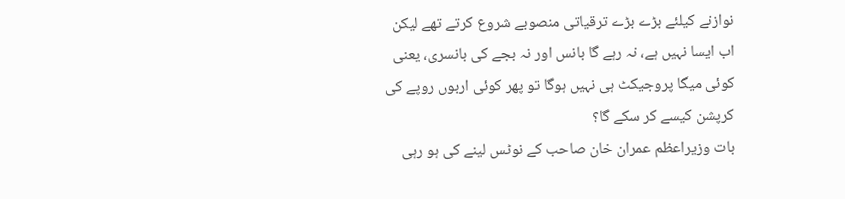نوازنے کیلئے بڑے بڑے ترقیاتی منصوبے شروع کرتے تھے لیکن اب ایسا نہیں ہے، نہ رہے گا بانس اور نہ بجے کی بانسری، یعنی کوئی میگا پروجیکٹ ہی نہیں ہوگا تو پھر کوئی اربوں روپے کی کرپشن کیسے کر سکے گا؟
بات وزیراعظم عمران خان صاحب کے نوٹس لینے کی ہو رہی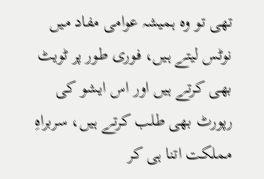تھی تو وہ ہمیشہ عوامی مفاد میں نوٹس لیتے ہیں، فوری طور پر ٹویٹ بھی کرتے ہیں اور اس ایشو کی رپورٹ بھی طلب کرتے ہیں، سربراہِ مملکت اتنا ہی کر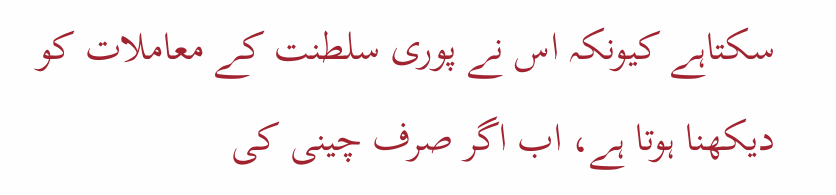سکتاہے کیونکہ اس نے پوری سلطنت کے معاملات کو دیکھنا ہوتا ہے، اب اگر صرف چینی کی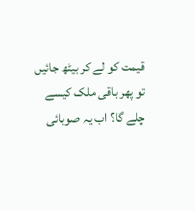قیمت کو لے کر بیٹھ جائیں تو پھر باقی ملک کیسے چلے گا؟ اب یہ صوبائی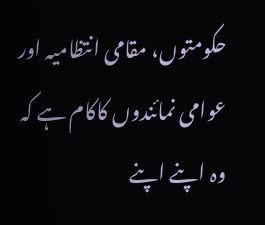حکومتوں، مقامی انتظامیہ اور عوامی نمائندوں کاکام ہے کہ وہ اپنے اپنے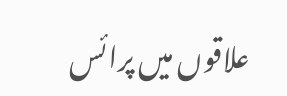علاقوں میں پرائس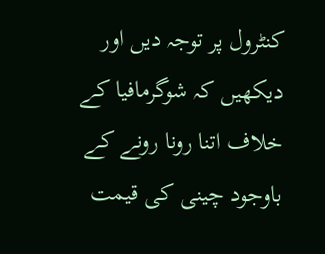کنٹرول پر توجہ دیں اور دیکھیں کہ شوگرمافیا کے خلاف اتنا رونا رونے کے باوجود چینی کی قیمت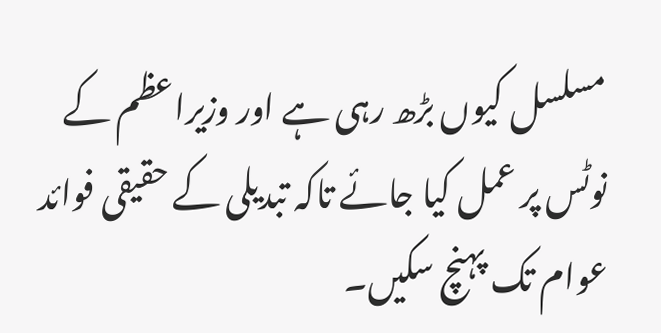مسلسل کیوں بڑھ رہی ہے اور وزیراعظم کے نوٹس پر عمل کیا جائے تاکہ تبدیلی کے حقیقی فوائد عوام تک پہنچ سکیں۔